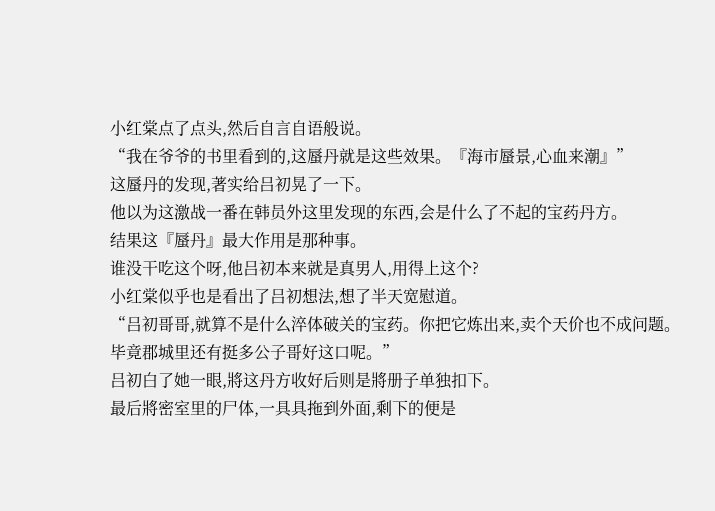小红棠点了点头,然后自言自语般说。
“我在爷爷的书里看到的,这蜃丹就是这些效果。『海市蜃景,心血来潮』”
这蜃丹的发现,著实给吕初晃了一下。
他以为这激战一番在韩员外这里发现的东西,会是什么了不起的宝药丹方。
结果这『蜃丹』最大作用是那种事。
谁没干吃这个呀,他吕初本来就是真男人,用得上这个?
小红棠似乎也是看出了吕初想法,想了半天宽慰道。
“吕初哥哥,就算不是什么淬体破关的宝药。你把它炼出来,卖个天价也不成问题。毕竟郡城里还有挺多公子哥好这口呢。”
吕初白了她一眼,將这丹方收好后则是將册子单独扣下。
最后將密室里的尸体,一具具拖到外面,剩下的便是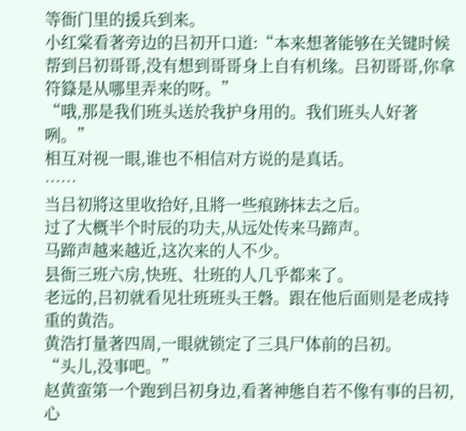等衙门里的援兵到来。
小红棠看著旁边的吕初开口道:“本来想著能够在关键时候帮到吕初哥哥,没有想到哥哥身上自有机缘。吕初哥哥,你拿符籙是从哪里弄来的呀。”
“哦,那是我们班头送於我护身用的。我们班头人好著咧。”
相互对视一眼,谁也不相信对方说的是真话。
……
当吕初將这里收拾好,且將一些痕跡抹去之后。
过了大概半个时辰的功夫,从远处传来马蹄声。
马蹄声越来越近,这次来的人不少。
县衙三班六房,快班、壮班的人几乎都来了。
老远的,吕初就看见壮班班头王磐。跟在他后面则是老成持重的黄浩。
黄浩打量著四周,一眼就锁定了三具尸体前的吕初。
“头儿,没事吧。”
赵黄蛮第一个跑到吕初身边,看著神態自若不像有事的吕初,心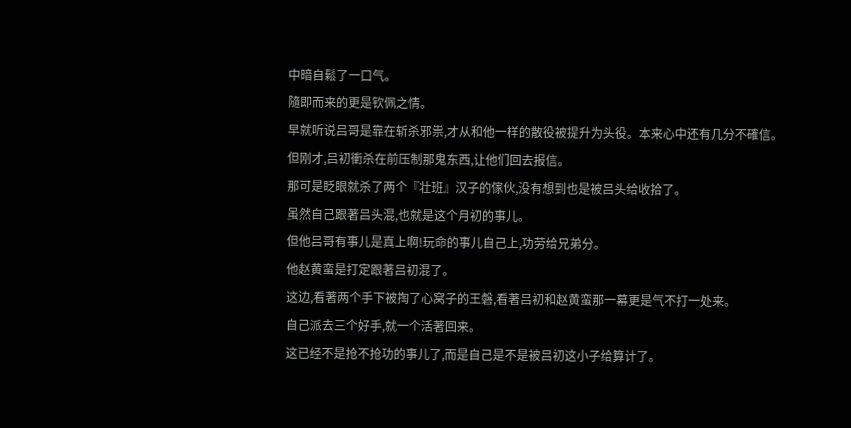中暗自鬆了一口气。
隨即而来的更是钦佩之情。
早就听说吕哥是靠在斩杀邪祟,才从和他一样的散役被提升为头役。本来心中还有几分不確信。
但刚才,吕初衝杀在前压制那鬼东西,让他们回去报信。
那可是眨眼就杀了两个『壮班』汉子的傢伙,没有想到也是被吕头给收拾了。
虽然自己跟著吕头混,也就是这个月初的事儿。
但他吕哥有事儿是真上啊!玩命的事儿自己上,功劳给兄弟分。
他赵黄蛮是打定跟著吕初混了。
这边,看著两个手下被掏了心窝子的王磐,看著吕初和赵黄蛮那一幕更是气不打一处来。
自己派去三个好手,就一个活著回来。
这已经不是抢不抢功的事儿了,而是自己是不是被吕初这小子给算计了。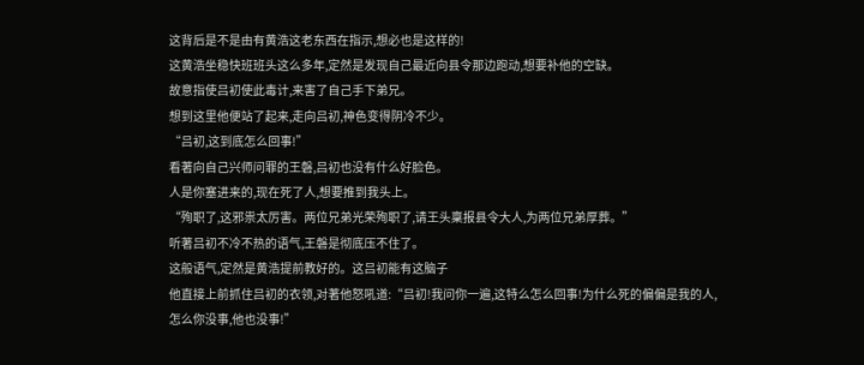这背后是不是由有黄浩这老东西在指示,想必也是这样的!
这黄浩坐稳快班班头这么多年,定然是发现自己最近向县令那边跑动,想要补他的空缺。
故意指使吕初使此毒计,来害了自己手下弟兄。
想到这里他便站了起来,走向吕初,神色变得阴冷不少。
“吕初,这到底怎么回事!”
看著向自己兴师问罪的王磐,吕初也没有什么好脸色。
人是你塞进来的,现在死了人,想要推到我头上。
“殉职了,这邪祟太厉害。两位兄弟光荣殉职了,请王头稟报县令大人,为两位兄弟厚葬。”
听著吕初不冷不热的语气,王磐是彻底压不住了。
这般语气,定然是黄浩提前教好的。这吕初能有这脑子
他直接上前抓住吕初的衣领,对著他怒吼道:“吕初!我问你一遍,这特么怎么回事!为什么死的偏偏是我的人,怎么你没事,他也没事!”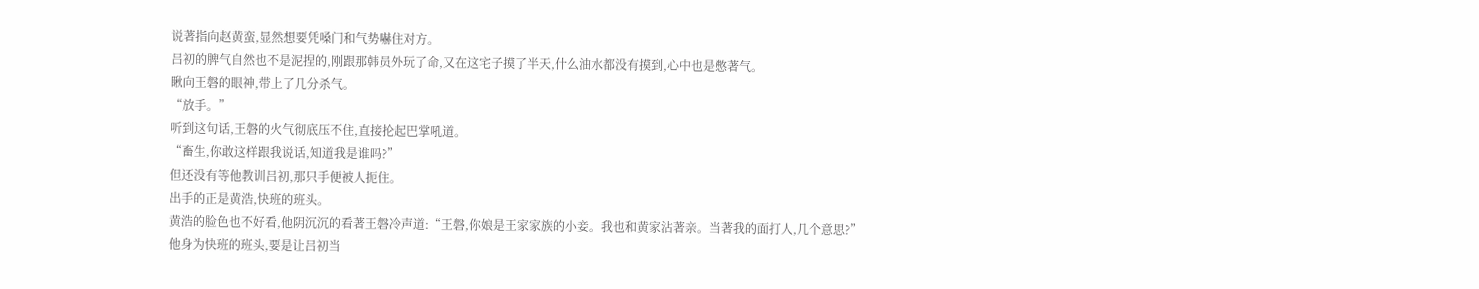说著指向赵黄蛮,显然想要凭嗓门和气势嚇住对方。
吕初的脾气自然也不是泥捏的,刚跟那韩员外玩了命,又在这宅子摸了半天,什么油水都没有摸到,心中也是憋著气。
瞅向王磐的眼神,带上了几分杀气。
“放手。”
听到这句话,王磐的火气彻底压不住,直接抡起巴掌吼道。
“畜生,你敢这样跟我说话,知道我是谁吗?”
但还没有等他教训吕初,那只手便被人扼住。
出手的正是黄浩,快班的班头。
黄浩的脸色也不好看,他阴沉沉的看著王磐冷声道:“王磐,你娘是王家家族的小妾。我也和黄家沾著亲。当著我的面打人,几个意思?”
他身为快班的班头,要是让吕初当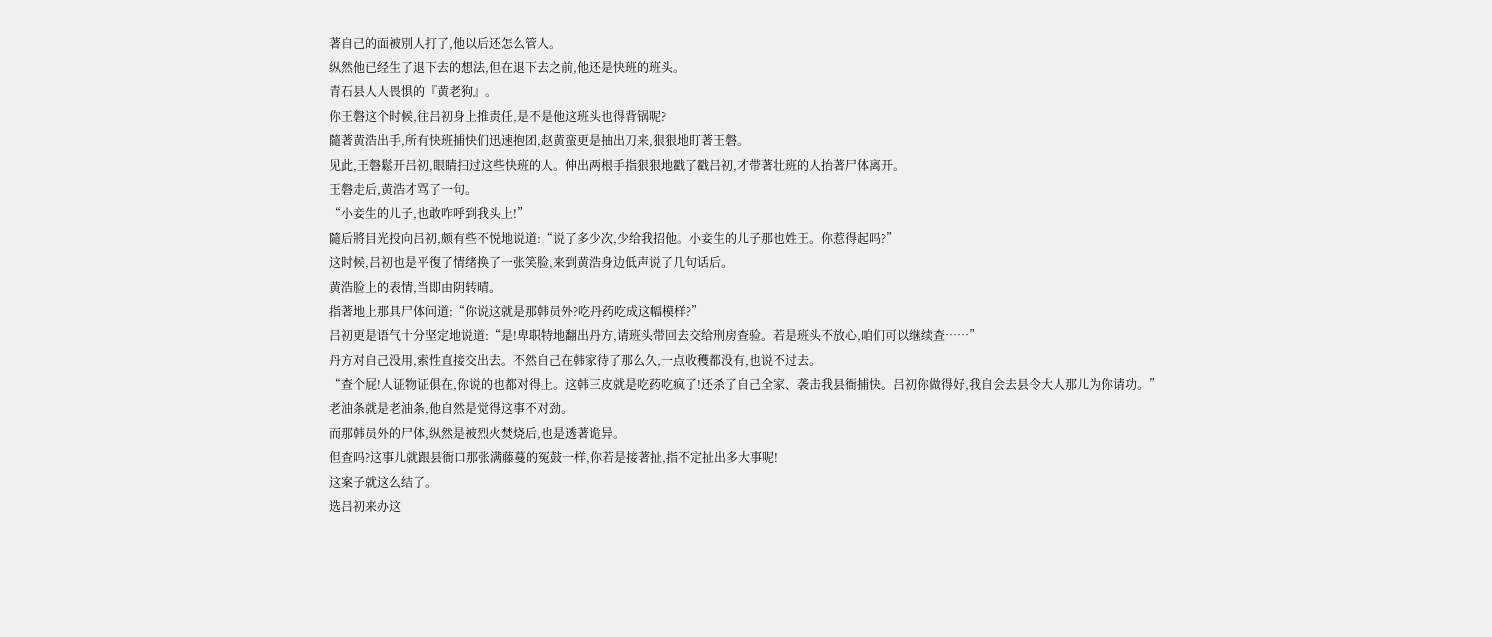著自己的面被別人打了,他以后还怎么管人。
纵然他已经生了退下去的想法,但在退下去之前,他还是快班的班头。
青石县人人畏惧的『黄老狗』。
你王磐这个时候,往吕初身上推责任,是不是他这班头也得背锅呢?
隨著黄浩出手,所有快班捕快们迅速抱团,赵黄蛮更是抽出刀来,狠狠地盯著王磐。
见此,王磐鬆开吕初,眼睛扫过这些快班的人。伸出两根手指狠狠地戳了戳吕初,才带著壮班的人抬著尸体离开。
王磐走后,黄浩才骂了一句。
“小妾生的儿子,也敢咋呼到我头上!”
隨后將目光投向吕初,颇有些不悦地说道:“说了多少次,少给我招他。小妾生的儿子那也姓王。你惹得起吗?”
这时候,吕初也是平復了情绪换了一张笑脸,来到黄浩身边低声说了几句话后。
黄浩脸上的表情,当即由阴转晴。
指著地上那具尸体问道:“你说这就是那韩员外?吃丹药吃成这幅模样?”
吕初更是语气十分坚定地说道:“是!卑职特地翻出丹方,请班头带回去交给刑房查验。若是班头不放心,咱们可以继续查……”
丹方对自己没用,索性直接交出去。不然自己在韩家待了那么久,一点收穫都没有,也说不过去。
“查个屁!人证物证俱在,你说的也都对得上。这韩三皮就是吃药吃疯了!还杀了自己全家、袭击我县衙捕快。吕初你做得好,我自会去县令大人那儿为你请功。”
老油条就是老油条,他自然是觉得这事不对劲。
而那韩员外的尸体,纵然是被烈火焚烧后,也是透著诡异。
但查吗?这事儿就跟县衙口那张满藤蔓的冤鼓一样,你若是接著扯,指不定扯出多大事呢!
这案子就这么结了。
选吕初来办这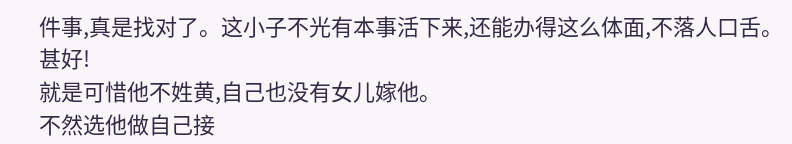件事,真是找对了。这小子不光有本事活下来,还能办得这么体面,不落人口舌。
甚好!
就是可惜他不姓黄,自己也没有女儿嫁他。
不然选他做自己接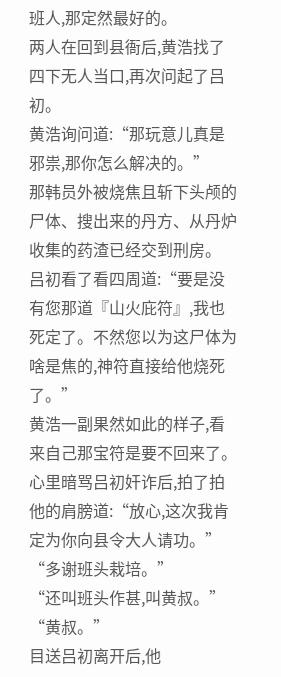班人,那定然最好的。
两人在回到县衙后,黄浩找了四下无人当口,再次问起了吕初。
黄浩询问道:“那玩意儿真是邪祟,那你怎么解决的。”
那韩员外被烧焦且斩下头颅的尸体、搜出来的丹方、从丹炉收集的药渣已经交到刑房。
吕初看了看四周道:“要是没有您那道『山火庇符』,我也死定了。不然您以为这尸体为啥是焦的,神符直接给他烧死了。”
黄浩一副果然如此的样子,看来自己那宝符是要不回来了。
心里暗骂吕初奸诈后,拍了拍他的肩膀道:“放心,这次我肯定为你向县令大人请功。”
“多谢班头栽培。”
“还叫班头作甚,叫黄叔。”
“黄叔。”
目送吕初离开后,他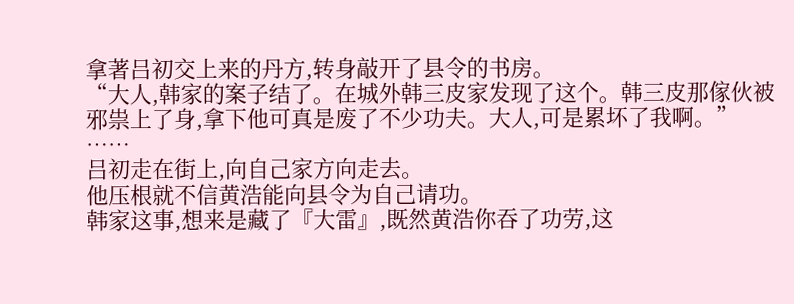拿著吕初交上来的丹方,转身敲开了县令的书房。
“大人,韩家的案子结了。在城外韩三皮家发现了这个。韩三皮那傢伙被邪祟上了身,拿下他可真是废了不少功夫。大人,可是累坏了我啊。”
……
吕初走在街上,向自己家方向走去。
他压根就不信黄浩能向县令为自己请功。
韩家这事,想来是藏了『大雷』,既然黄浩你吞了功劳,这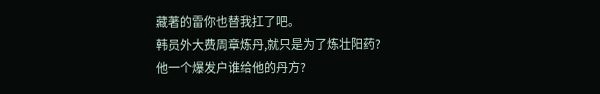藏著的雷你也替我扛了吧。
韩员外大费周章炼丹,就只是为了炼壮阳药?
他一个爆发户谁给他的丹方?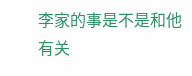李家的事是不是和他有关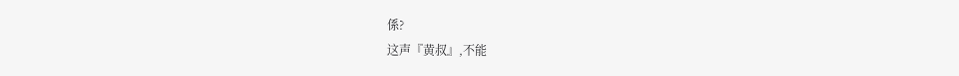係?
这声『黄叔』,不能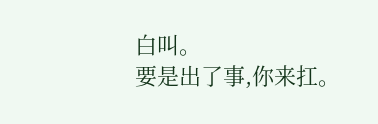白叫。
要是出了事,你来扛。